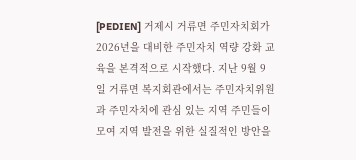[PEDIEN] 거제시 거류면 주민자치회가 2026년을 대비한 주민자치 역량 강화 교육을 본격적으로 시작했다. 지난 9월 9일 거류면 복지회관에서는 주민자치위원과 주민자치에 관심 있는 지역 주민들이 모여 지역 발전을 위한 실질적인 방안을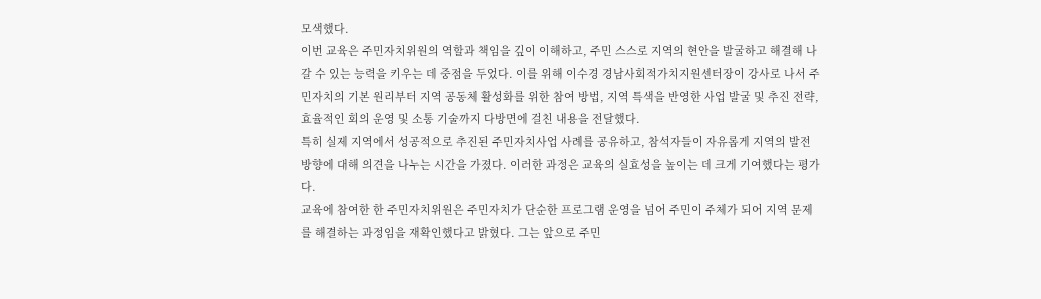모색했다.
이번 교육은 주민자치위원의 역할과 책임을 깊이 이해하고, 주민 스스로 지역의 현안을 발굴하고 해결해 나갈 수 있는 능력을 키우는 데 중점을 두었다. 이를 위해 이수경 경남사회적가치지원센터장이 강사로 나서 주민자치의 기본 원리부터 지역 공동체 활성화를 위한 참여 방법, 지역 특색을 반영한 사업 발굴 및 추진 전략, 효율적인 회의 운영 및 소통 기술까지 다방면에 걸친 내용을 전달했다.
특히 실제 지역에서 성공적으로 추진된 주민자치사업 사례를 공유하고, 참석자들이 자유롭게 지역의 발전 방향에 대해 의견을 나누는 시간을 가졌다. 이러한 과정은 교육의 실효성을 높이는 데 크게 기여했다는 평가다.
교육에 참여한 한 주민자치위원은 주민자치가 단순한 프로그램 운영을 넘어 주민이 주체가 되어 지역 문제를 해결하는 과정임을 재확인했다고 밝혔다. 그는 앞으로 주민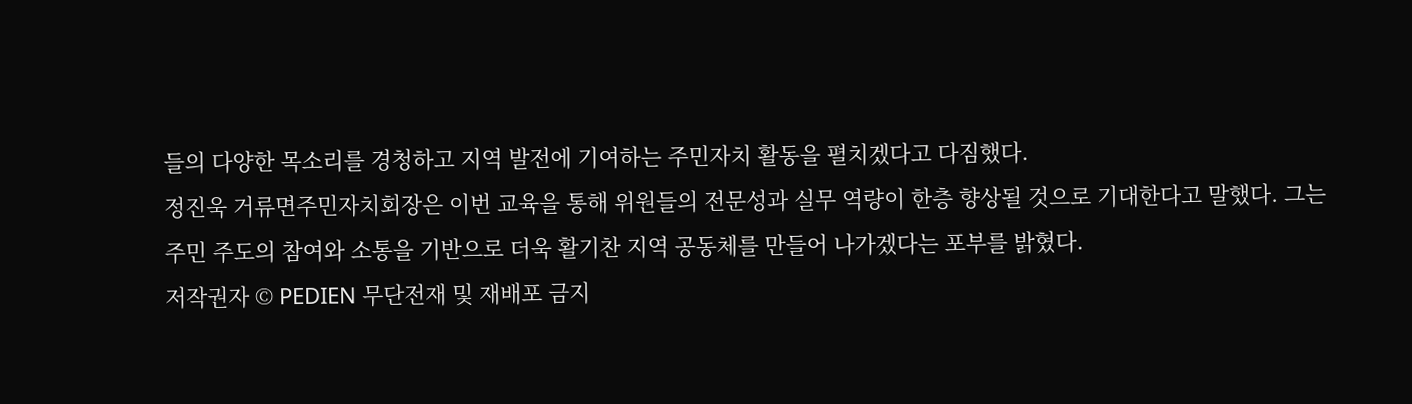들의 다양한 목소리를 경청하고 지역 발전에 기여하는 주민자치 활동을 펼치겠다고 다짐했다.
정진욱 거류면주민자치회장은 이번 교육을 통해 위원들의 전문성과 실무 역량이 한층 향상될 것으로 기대한다고 말했다. 그는 주민 주도의 참여와 소통을 기반으로 더욱 활기찬 지역 공동체를 만들어 나가겠다는 포부를 밝혔다.
저작권자 © PEDIEN 무단전재 및 재배포 금지